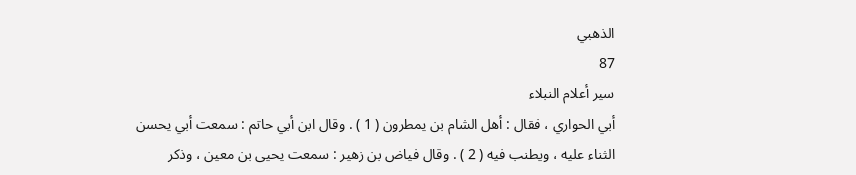الذهبي
87
سير أعلام النبلاء
أبي الحواري ، فقال : أهل الشام بن يمطرون ( 1 ) . وقال ابن أبي حاتم : سمعت أبي يحسن الثناء عليه ، ويطنب فيه ( 2 ) . وقال فياض بن زهير : سمعت يحيى بن معين ، وذكر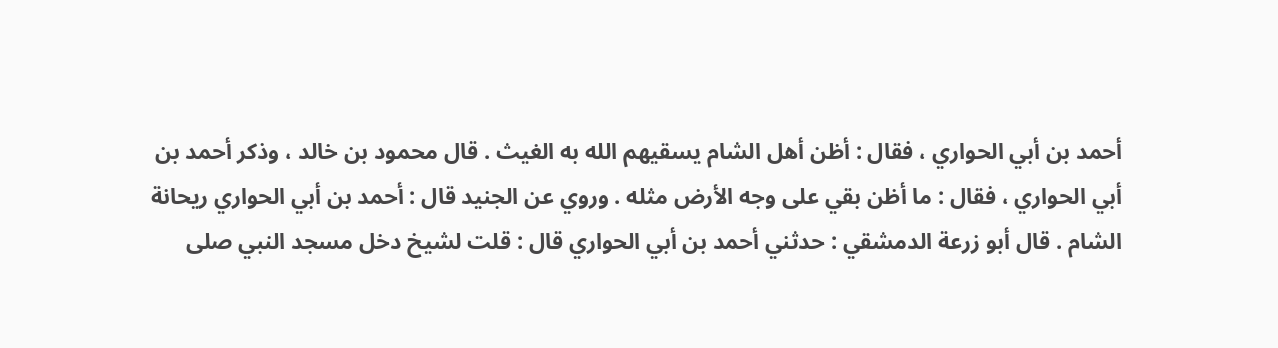أحمد بن أبي الحواري ، فقال : أظن أهل الشام يسقيهم الله به الغيث . قال محمود بن خالد ، وذكر أحمد بن أبي الحواري ، فقال : ما أظن بقي على وجه الأرض مثله . وروي عن الجنيد قال : أحمد بن أبي الحواري ريحانة الشام . قال أبو زرعة الدمشقي : حدثني أحمد بن أبي الحواري قال : قلت لشيخ دخل مسجد النبي صلى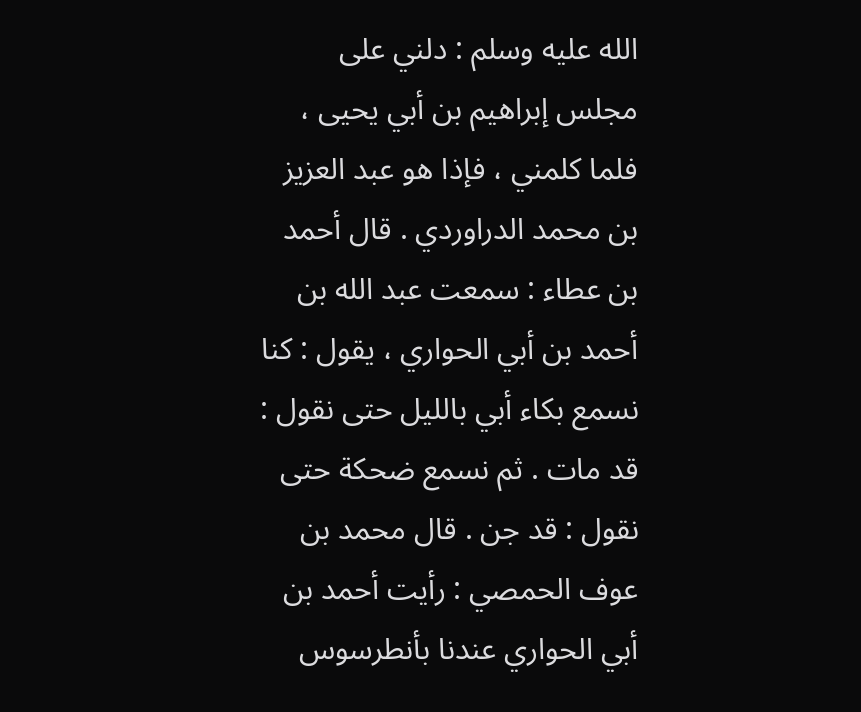الله عليه وسلم : دلني على مجلس إبراهيم بن أبي يحيى ، فلما كلمني ، فإذا هو عبد العزيز بن محمد الدراوردي . قال أحمد بن عطاء : سمعت عبد الله بن أحمد بن أبي الحواري ، يقول : كنا نسمع بكاء أبي بالليل حتى نقول : قد مات . ثم نسمع ضحكة حتى نقول : قد جن . قال محمد بن عوف الحمصي : رأيت أحمد بن أبي الحواري عندنا بأنطرسوس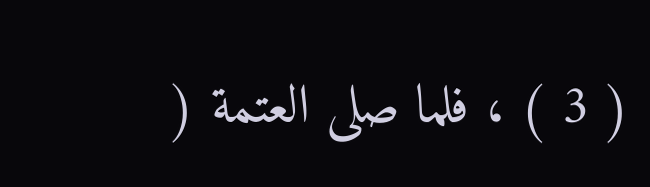( 3 ) ، فلما صلى العتمة (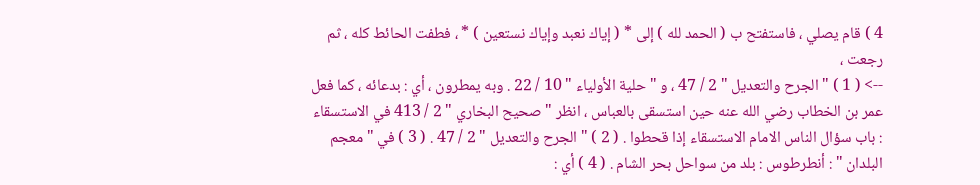4 ) قام يصلي ، فاستفتح ب ( الحمد لله ) إلى * ( إياك نعبد وإياك نستعين ) * ، فطفت الحائط كله ، ثم رجعت ،
--> ( 1 ) " الجرح والتعديل " 2 / 47 ، و " حلية الأولياء " 10 / 22 . وبه يمطرون ، أي : بدعائه ، كما فعل عمر بن الخطاب رضي الله عنه حين استسقى بالعباس ، انظر " صحيح البخاري " 2 / 413 في الاستسقاء : باب سؤال الناس الامام الاستسقاء إذا قحطوا . ( 2 ) " الجرح والتعديل " 2 / 47 . ( 3 ) في " معجم البلدان " : أنطرطوس : بلد من سواحل بحر الشام . ( 4 ) أي :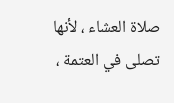صلاة العشاء ، لأنها تصلى في العتمة ،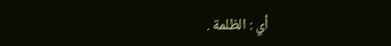أي : الظلمة .